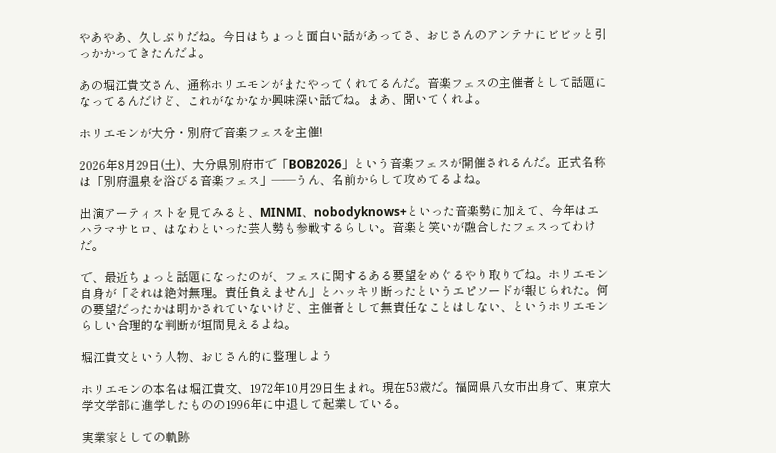やあやあ、久しぶりだね。今日はちょっと面白い話があってさ、おじさんのアンテナにビビッと引っかかってきたんだよ。

あの堀江貴文さん、通称ホリエモンがまたやってくれてるんだ。音楽フェスの主催者として話題になってるんだけど、これがなかなか興味深い話でね。まあ、聞いてくれよ。

ホリエモンが大分・別府で音楽フェスを主催!

2026年8月29日(土)、大分県別府市で「BOB2026」という音楽フェスが開催されるんだ。正式名称は「別府温泉を浴びる音楽フェス」——うん、名前からして攻めてるよね。

出演アーティストを見てみると、MINMI、nobodyknows+といった音楽勢に加えて、今年はエハラマサヒロ、はなわといった芸人勢も参戦するらしい。音楽と笑いが融合したフェスってわけだ。

で、最近ちょっと話題になったのが、フェスに関するある要望をめぐるやり取りでね。ホリエモン自身が「それは絶対無理。責任負えません」とハッキリ断ったというエピソードが報じられた。何の要望だったかは明かされていないけど、主催者として無責任なことはしない、というホリエモンらしい合理的な判断が垣間見えるよね。

堀江貴文という人物、おじさん的に整理しよう

ホリエモンの本名は堀江貴文、1972年10月29日生まれ。現在53歳だ。福岡県八女市出身で、東京大学文学部に進学したものの1996年に中退して起業している。

実業家としての軌跡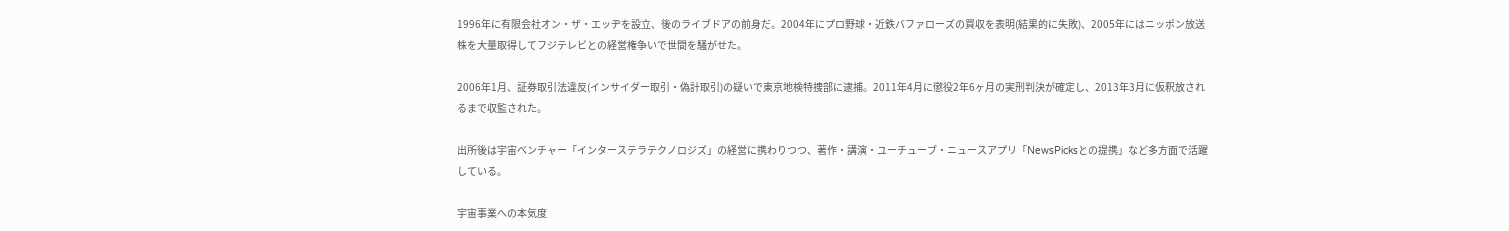1996年に有限会社オン・ザ・エッヂを設立、後のライブドアの前身だ。2004年にプロ野球・近鉄バファローズの買収を表明(結果的に失敗)、2005年にはニッポン放送株を大量取得してフジテレビとの経営権争いで世間を騒がせた。

2006年1月、証券取引法違反(インサイダー取引・偽計取引)の疑いで東京地検特捜部に逮捕。2011年4月に懲役2年6ヶ月の実刑判決が確定し、2013年3月に仮釈放されるまで収監された。

出所後は宇宙ベンチャー「インターステラテクノロジズ」の経営に携わりつつ、著作・講演・ユーチューブ・ニュースアプリ「NewsPicksとの提携」など多方面で活躍している。

宇宙事業への本気度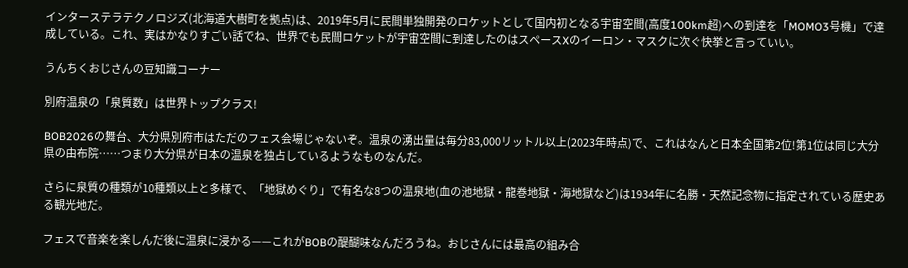インターステラテクノロジズ(北海道大樹町を拠点)は、2019年5月に民間単独開発のロケットとして国内初となる宇宙空間(高度100km超)への到達を「MOMO3号機」で達成している。これ、実はかなりすごい話でね、世界でも民間ロケットが宇宙空間に到達したのはスペースXのイーロン・マスクに次ぐ快挙と言っていい。

うんちくおじさんの豆知識コーナー

別府温泉の「泉質数」は世界トップクラス!

BOB2026の舞台、大分県別府市はただのフェス会場じゃないぞ。温泉の湧出量は毎分83,000リットル以上(2023年時点)で、これはなんと日本全国第2位!第1位は同じ大分県の由布院……つまり大分県が日本の温泉を独占しているようなものなんだ。

さらに泉質の種類が10種類以上と多様で、「地獄めぐり」で有名な8つの温泉地(血の池地獄・龍巻地獄・海地獄など)は1934年に名勝・天然記念物に指定されている歴史ある観光地だ。

フェスで音楽を楽しんだ後に温泉に浸かる——これがBOBの醍醐味なんだろうね。おじさんには最高の組み合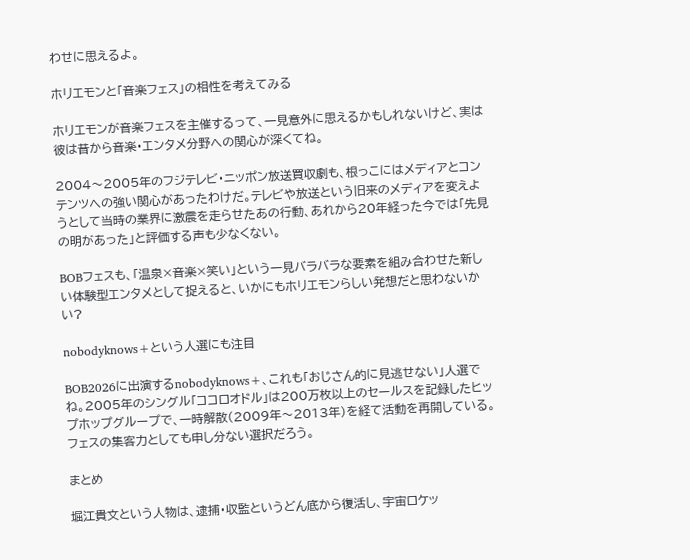わせに思えるよ。

ホリエモンと「音楽フェス」の相性を考えてみる

ホリエモンが音楽フェスを主催するって、一見意外に思えるかもしれないけど、実は彼は昔から音楽・エンタメ分野への関心が深くてね。

2004〜2005年のフジテレビ・ニッポン放送買収劇も、根っこにはメディアとコンテンツへの強い関心があったわけだ。テレビや放送という旧来のメディアを変えようとして当時の業界に激震を走らせたあの行動、あれから20年経った今では「先見の明があった」と評価する声も少なくない。

BOBフェスも、「温泉×音楽×笑い」という一見バラバラな要素を組み合わせた新しい体験型エンタメとして捉えると、いかにもホリエモンらしい発想だと思わないかい?

nobodyknows+という人選にも注目

BOB2026に出演するnobodyknows+、これも「おじさん的に見逃せない」人選でね。2005年のシングル「ココロオドル」は200万枚以上のセールスを記録したヒップホップグループで、一時解散(2009年〜2013年)を経て活動を再開している。フェスの集客力としても申し分ない選択だろう。

まとめ

堀江貴文という人物は、逮捕・収監というどん底から復活し、宇宙ロケッ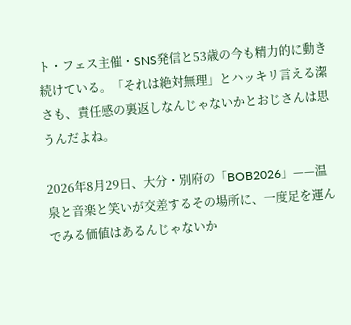ト・フェス主催・SNS発信と53歳の今も精力的に動き続けている。「それは絶対無理」とハッキリ言える潔さも、責任感の裏返しなんじゃないかとおじさんは思うんだよね。

2026年8月29日、大分・別府の「BOB2026」——温泉と音楽と笑いが交差するその場所に、一度足を運んでみる価値はあるんじゃないか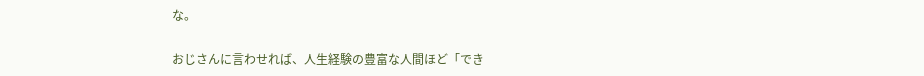な。

おじさんに言わせれば、人生経験の豊富な人間ほど「でき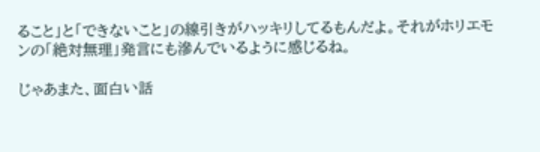ること」と「できないこと」の線引きがハッキリしてるもんだよ。それがホリエモンの「絶対無理」発言にも滲んでいるように感じるね。

じゃあまた、面白い話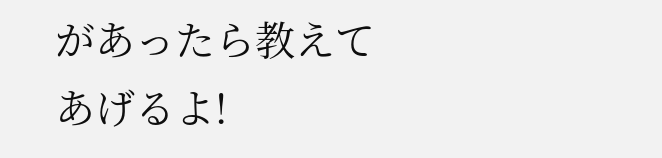があったら教えてあげるよ!